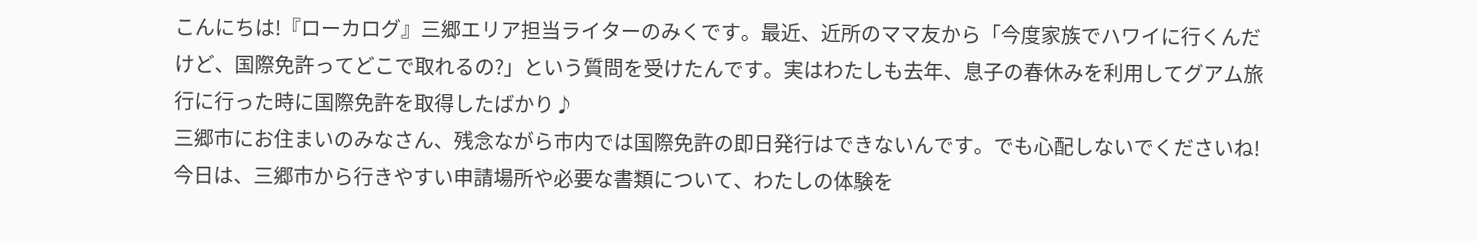こんにちは!『ローカログ』三郷エリア担当ライターのみくです。最近、近所のママ友から「今度家族でハワイに行くんだけど、国際免許ってどこで取れるの?」という質問を受けたんです。実はわたしも去年、息子の春休みを利用してグアム旅行に行った時に国際免許を取得したばかり♪
三郷市にお住まいのみなさん、残念ながら市内では国際免許の即日発行はできないんです。でも心配しないでくださいね!今日は、三郷市から行きやすい申請場所や必要な書類について、わたしの体験を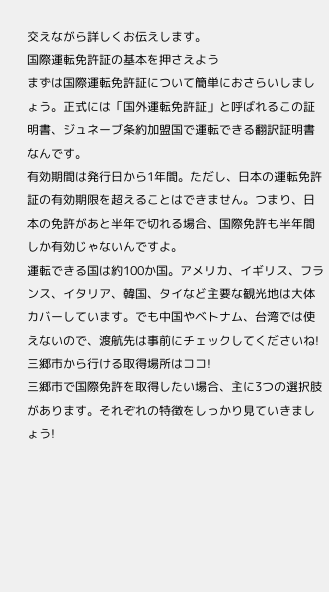交えながら詳しくお伝えします。
国際運転免許証の基本を押さえよう
まずは国際運転免許証について簡単におさらいしましょう。正式には「国外運転免許証」と呼ばれるこの証明書、ジュネーブ条約加盟国で運転できる翻訳証明書なんです。
有効期間は発行日から1年間。ただし、日本の運転免許証の有効期限を超えることはできません。つまり、日本の免許があと半年で切れる場合、国際免許も半年間しか有効じゃないんですよ。
運転できる国は約100か国。アメリカ、イギリス、フランス、イタリア、韓国、タイなど主要な観光地は大体カバーしています。でも中国やベトナム、台湾では使えないので、渡航先は事前にチェックしてくださいね!
三郷市から行ける取得場所はココ!
三郷市で国際免許を取得したい場合、主に3つの選択肢があります。それぞれの特徴をしっかり見ていきましょう!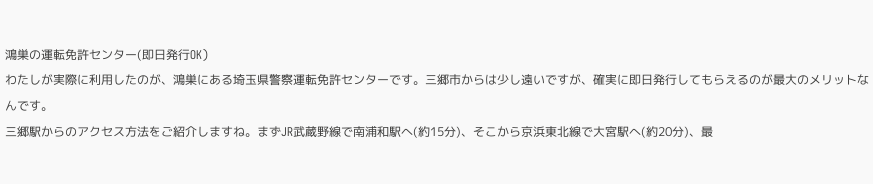鴻巣の運転免許センター(即日発行OK)
わたしが実際に利用したのが、鴻巣にある埼玉県警察運転免許センターです。三郷市からは少し遠いですが、確実に即日発行してもらえるのが最大のメリットなんです。
三郷駅からのアクセス方法をご紹介しますね。まずJR武蔵野線で南浦和駅へ(約15分)、そこから京浜東北線で大宮駅へ(約20分)、最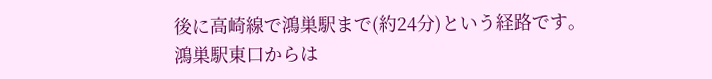後に高崎線で鴻巣駅まで(約24分)という経路です。
鴻巣駅東口からは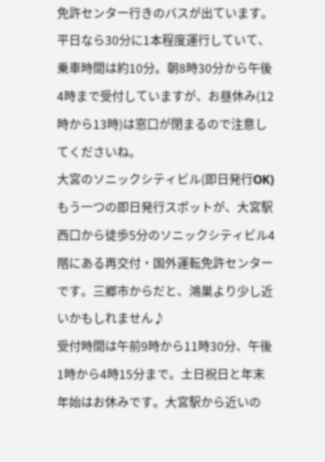免許センター行きのバスが出ています。平日なら30分に1本程度運行していて、乗車時間は約10分。朝8時30分から午後4時まで受付していますが、お昼休み(12時から13時)は窓口が閉まるので注意してくださいね。
大宮のソニックシティビル(即日発行OK)
もう一つの即日発行スポットが、大宮駅西口から徒歩5分のソニックシティビル4階にある再交付・国外運転免許センターです。三郷市からだと、鴻巣より少し近いかもしれません♪
受付時間は午前9時から11時30分、午後1時から4時15分まで。土日祝日と年末年始はお休みです。大宮駅から近いの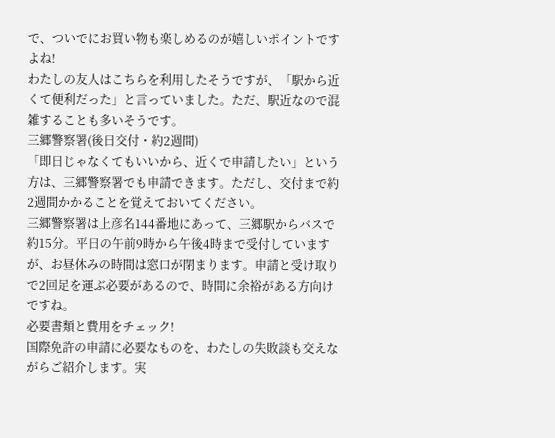で、ついでにお買い物も楽しめるのが嬉しいポイントですよね!
わたしの友人はこちらを利用したそうですが、「駅から近くて便利だった」と言っていました。ただ、駅近なので混雑することも多いそうです。
三郷警察署(後日交付・約2週間)
「即日じゃなくてもいいから、近くで申請したい」という方は、三郷警察署でも申請できます。ただし、交付まで約2週間かかることを覚えておいてください。
三郷警察署は上彦名144番地にあって、三郷駅からバスで約15分。平日の午前9時から午後4時まで受付していますが、お昼休みの時間は窓口が閉まります。申請と受け取りで2回足を運ぶ必要があるので、時間に余裕がある方向けですね。
必要書類と費用をチェック!
国際免許の申請に必要なものを、わたしの失敗談も交えながらご紹介します。実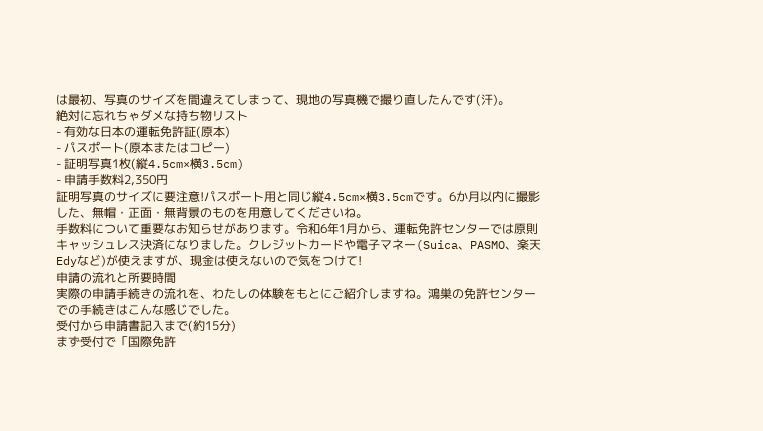は最初、写真のサイズを間違えてしまって、現地の写真機で撮り直したんです(汗)。
絶対に忘れちゃダメな持ち物リスト
- 有効な日本の運転免許証(原本)
- パスポート(原本またはコピー)
- 証明写真1枚(縦4.5cm×横3.5cm)
- 申請手数料2,350円
証明写真のサイズに要注意!パスポート用と同じ縦4.5cm×横3.5cmです。6か月以内に撮影した、無帽・正面・無背景のものを用意してくださいね。
手数料について重要なお知らせがあります。令和6年1月から、運転免許センターでは原則キャッシュレス決済になりました。クレジットカードや電子マネー(Suica、PASMO、楽天Edyなど)が使えますが、現金は使えないので気をつけて!
申請の流れと所要時間
実際の申請手続きの流れを、わたしの体験をもとにご紹介しますね。鴻巣の免許センターでの手続きはこんな感じでした。
受付から申請書記入まで(約15分)
まず受付で「国際免許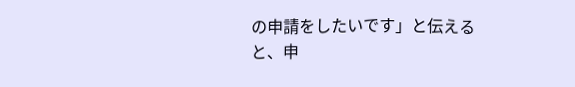の申請をしたいです」と伝えると、申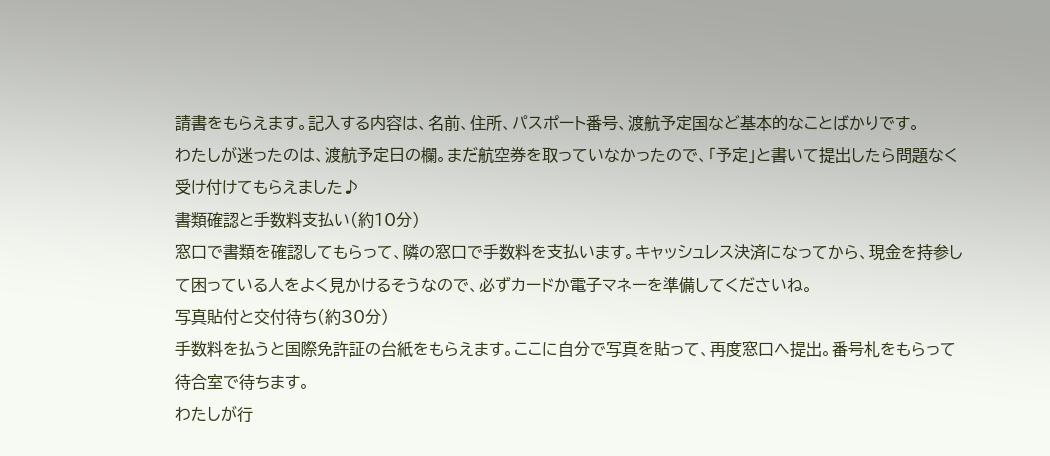請書をもらえます。記入する内容は、名前、住所、パスポート番号、渡航予定国など基本的なことばかりです。
わたしが迷ったのは、渡航予定日の欄。まだ航空券を取っていなかったので、「予定」と書いて提出したら問題なく受け付けてもらえました♪
書類確認と手数料支払い(約10分)
窓口で書類を確認してもらって、隣の窓口で手数料を支払います。キャッシュレス決済になってから、現金を持参して困っている人をよく見かけるそうなので、必ずカードか電子マネーを準備してくださいね。
写真貼付と交付待ち(約30分)
手数料を払うと国際免許証の台紙をもらえます。ここに自分で写真を貼って、再度窓口へ提出。番号札をもらって待合室で待ちます。
わたしが行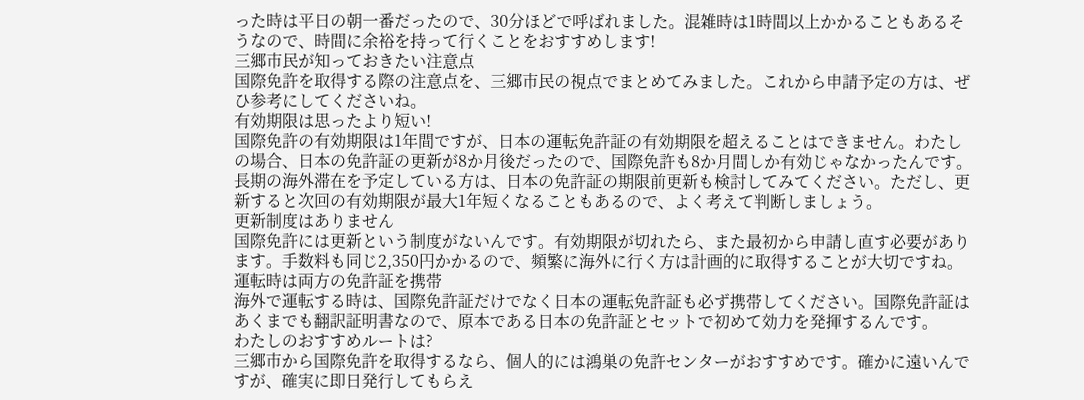った時は平日の朝一番だったので、30分ほどで呼ばれました。混雑時は1時間以上かかることもあるそうなので、時間に余裕を持って行くことをおすすめします!
三郷市民が知っておきたい注意点
国際免許を取得する際の注意点を、三郷市民の視点でまとめてみました。これから申請予定の方は、ぜひ参考にしてくださいね。
有効期限は思ったより短い!
国際免許の有効期限は1年間ですが、日本の運転免許証の有効期限を超えることはできません。わたしの場合、日本の免許証の更新が8か月後だったので、国際免許も8か月間しか有効じゃなかったんです。
長期の海外滞在を予定している方は、日本の免許証の期限前更新も検討してみてください。ただし、更新すると次回の有効期限が最大1年短くなることもあるので、よく考えて判断しましょう。
更新制度はありません
国際免許には更新という制度がないんです。有効期限が切れたら、また最初から申請し直す必要があります。手数料も同じ2,350円かかるので、頻繁に海外に行く方は計画的に取得することが大切ですね。
運転時は両方の免許証を携帯
海外で運転する時は、国際免許証だけでなく日本の運転免許証も必ず携帯してください。国際免許証はあくまでも翻訳証明書なので、原本である日本の免許証とセットで初めて効力を発揮するんです。
わたしのおすすめルートは?
三郷市から国際免許を取得するなら、個人的には鴻巣の免許センターがおすすめです。確かに遠いんですが、確実に即日発行してもらえ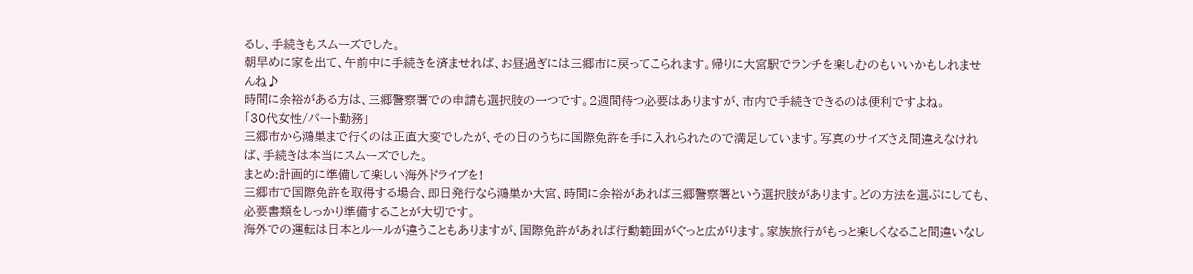るし、手続きもスムーズでした。
朝早めに家を出て、午前中に手続きを済ませれば、お昼過ぎには三郷市に戻ってこられます。帰りに大宮駅でランチを楽しむのもいいかもしれませんね♪
時間に余裕がある方は、三郷警察署での申請も選択肢の一つです。2週間待つ必要はありますが、市内で手続きできるのは便利ですよね。
「30代女性/パート勤務」
三郷市から鴻巣まで行くのは正直大変でしたが、その日のうちに国際免許を手に入れられたので満足しています。写真のサイズさえ間違えなければ、手続きは本当にスムーズでした。
まとめ:計画的に準備して楽しい海外ドライブを!
三郷市で国際免許を取得する場合、即日発行なら鴻巣か大宮、時間に余裕があれば三郷警察署という選択肢があります。どの方法を選ぶにしても、必要書類をしっかり準備することが大切です。
海外での運転は日本とルールが違うこともありますが、国際免許があれば行動範囲がぐっと広がります。家族旅行がもっと楽しくなること間違いなし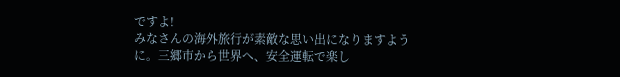ですよ!
みなさんの海外旅行が素敵な思い出になりますように。三郷市から世界へ、安全運転で楽し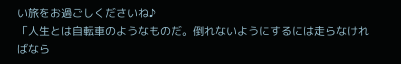い旅をお過ごしくださいね♪
「人生とは自転車のようなものだ。倒れないようにするには走らなければなら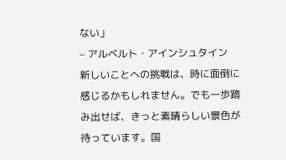ない」
– アルベルト・アインシュタイン
新しいことへの挑戦は、時に面倒に感じるかもしれません。でも一歩踏み出せば、きっと素晴らしい景色が待っています。国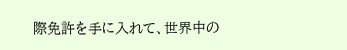際免許を手に入れて、世界中の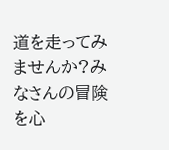道を走ってみませんか?みなさんの冒険を心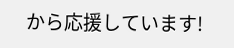から応援しています!